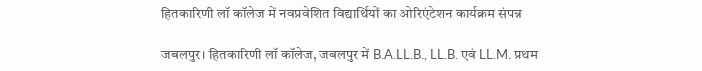हितकारिणी लॉ कॉलेज में नवप्रवेशित विद्यार्थियों का ओरिएंटेशन कार्यक्रम संपन्न

जबलपुर। हितकारिणी लॉ कॉलेज, जबलपुर में B.A.LL.B., LL.B. एवं LL.M. प्रथम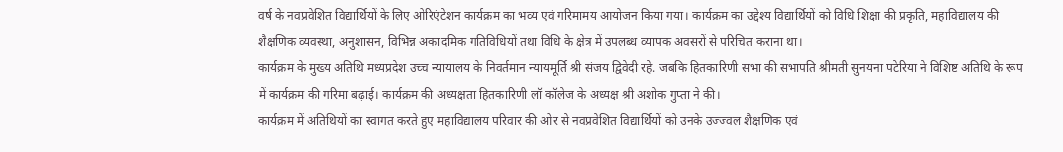वर्ष के नवप्रवेशित विद्यार्थियों के लिए ओरिएंटेशन कार्यक्रम का भव्य एवं गरिमामय आयोजन किया गया। कार्यक्रम का उद्देश्य विद्यार्थियों को विधि शिक्षा की प्रकृति, महाविद्यालय की शैक्षणिक व्यवस्था, अनुशासन, विभिन्न अकादमिक गतिविधियों तथा विधि के क्षेत्र में उपलब्ध व्यापक अवसरों से परिचित कराना था।
कार्यक्रम के मुख्य अतिथि मध्यप्रदेश उच्च न्यायालय के निवर्तमान न्यायमूर्ति श्री संजय द्विवेदी रहे. जबकि हितकारिणी सभा की सभापति श्रीमती सुनयना पटेरिया ने विशिष्ट अतिथि के रूप में कार्यक्रम की गरिमा बढ़ाई। कार्यक्रम की अध्यक्षता हितकारिणी लॉ कॉलेज के अध्यक्ष श्री अशोक गुप्ता ने की।
कार्यक्रम में अतिथियों का स्वागत करते हुए महाविद्यालय परिवार की ओर से नवप्रवेशित विद्यार्थियों को उनके उज्ज्वल शैक्षणिक एवं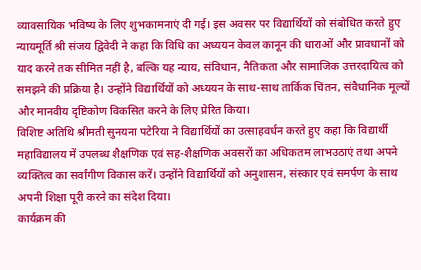व्यावसायिक भविष्य के लिए शुभकामनाएं दी गई। इस अवसर पर विद्यार्थियों को संबोधित करते हुए न्यायमूर्ति श्री संजय द्विवेदी ने कहा कि विधि का अध्ययन केवल कानून की धाराओं और प्रावधानों को याद करने तक सीमित नहीं है, बल्कि यह न्याय, संविधान, नैतिकता और सामाजिक उत्तरदायित्व को समझने की प्रक्रिया है। उन्होंने विद्यार्थियों को अध्ययन के साथ-साथ तार्किक चिंतन, संवैधानिक मूल्यों और मानवीय दृष्टिकोण विकसित करने के लिए प्रेरित किया।
विशिष्ट अतिथि श्रीमती सुनयना पटेरिया ने विद्यार्थियों का उत्साहवर्धन करते हुए कहा कि विद्यार्थी महाविद्यालय में उपलब्ध शैक्षणिक एवं सह-शैक्षणिक अवसरों का अधिकतम लाभउठाएं तथा अपने व्यक्तित्व का सर्वांगीण विकास करें। उन्होंने विद्यार्थियों को अनुशासन, संस्कार एवं समर्पण के साथ अपनी शिक्षा पूरी करने का संदेश दिया।
कार्यक्रम की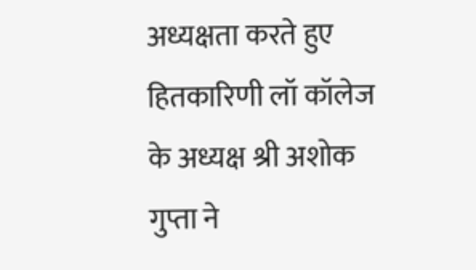अध्यक्षता करते हुए हितकारिणी लॉ कॉलेज के अध्यक्ष श्री अशोक गुप्ता ने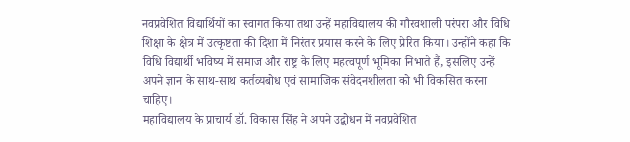नवप्रवेशित विद्यार्थियों का स्वागत किया तथा उन्हें महाविद्यालय की गौरवशाली परंपरा और विधि शिक्षा के क्षेत्र में उत्कृष्टता की दिशा में निरंतर प्रयास करने के लिए प्रेरित किया। उन्होंने कहा कि विधि विद्यार्थी भविष्य में समाज और राष्ट्र के लिए महत्वपूर्ण भूमिका निभाते हैं, इसलिए उन्हें अपने ज्ञान के साथ-साथ कर्तव्यबोध एवं सामाजिक संवेदनशीलता को भी विकसित करना चाहिए।
महाविद्यालय के प्राचार्य डॉ. विकास सिंह ने अपने उद्बोधन में नवप्रवेशित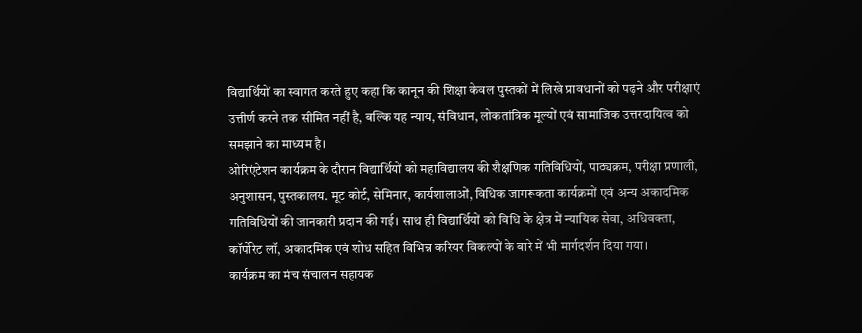विद्यार्थियों का स्वागत करते हुए कहा कि कानून की शिक्षा केवल पुस्तकों में लिखे प्रावधानों को पढ़ने और परीक्षाएं उत्तीर्ण करने तक सीमित नहीं है, बल्कि यह न्याय, संविधान, लोकतांत्रिक मूल्यों एवं सामाजिक उत्तरदायित्व को समझाने का माध्यम है।
ओरिएंटेशन कार्यक्रम के दौरान विद्यार्थियों को महाविद्यालय की शैक्षणिक गतिविधियों, पाठ्यक्रम, परीक्षा प्रणाली, अनुशासन, पुस्तकालय. मूट कोर्ट, सेमिनार, कार्यशालाओं, विधिक जागरूकता कार्यक्रमों एवं अन्य अकादमिक गतिविधियों की जानकारी प्रदान की गई। साथ ही विद्यार्थियों को विधि के क्षेत्र में न्यायिक सेवा, अधिवक्ता, कॉर्पोरेट लॉ, अकादमिक एवं शोध सहित विभिन्न करियर विकल्पों के बारे में भी मार्गदर्शन दिया गया।
कार्यक्रम का मंच संचालन सहायक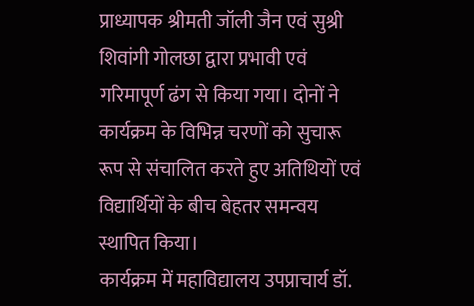प्राध्यापक श्रीमती जॉली जैन एवं सुश्री शिवांगी गोलछा द्वारा प्रभावी एवं गरिमापूर्ण ढंग से किया गया। दोनों ने कार्यक्रम के विभिन्न चरणों को सुचारू रूप से संचालित करते हुए अतिथियों एवं विद्यार्थियों के बीच बेहतर समन्वय स्थापित किया।
कार्यक्रम में महाविद्यालय उपप्राचार्य डॉ.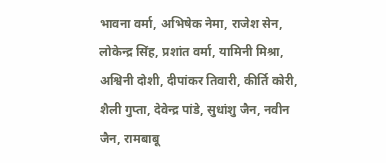भावना वर्मा, अभिषेक नेमा, राजेश सेन, लोकेन्द्र सिंह, प्रशांत वर्मा, यामिनी मिश्रा, अश्विनी दोशी, दीपांकर तिवारी, कीर्ति कोरी, शैली गुप्ता, देवेन्द्र पांडे, सुधांशु जैन, नवीन जैन, रामबाबू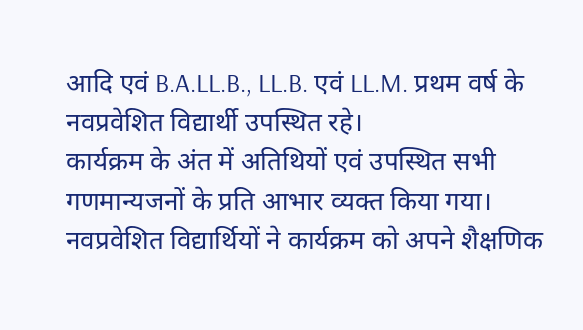आदि एवं B.A.LL.B., LL.B. एवं LL.M. प्रथम वर्ष के नवप्रवेशित विद्यार्थी उपस्थित रहे।
कार्यक्रम के अंत में अतिथियों एवं उपस्थित सभी गणमान्यजनों के प्रति आभार व्यक्त किया गया। नवप्रवेशित विद्यार्थियों ने कार्यक्रम को अपने शैक्षणिक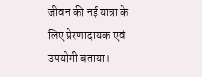जीवन की नई यात्रा के लिए प्रेरणादायक एवं उपयोगी बताया।